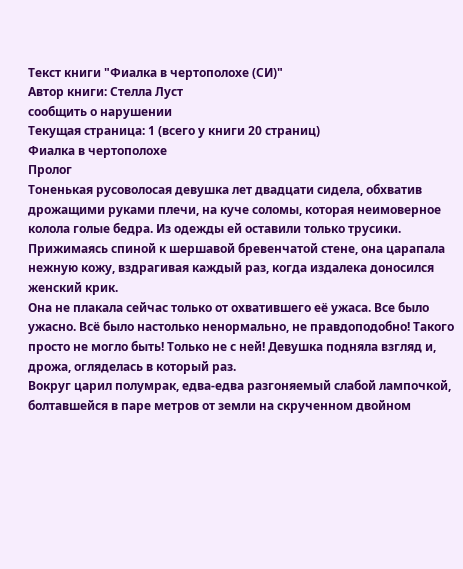Текст книги "Фиалка в чертополохе (СИ)"
Автор книги: Стелла Луст
сообщить о нарушении
Текущая страница: 1 (всего у книги 20 страниц)
Фиалка в чертополохе
Пролог
Тоненькая русоволосая девушка лет двадцати сидела, обхватив дрожащими руками плечи, на куче соломы, которая неимоверное колола голые бедра. Из одежды ей оставили только трусики. Прижимаясь спиной к шершавой бревенчатой стене, она царапала нежную кожу, вздрагивая каждый раз, когда издалека доносился женский крик.
Она не плакала сейчас только от охватившего её ужаса. Все было ужасно. Всё было настолько ненормально, не правдоподобно! Такого просто не могло быть! Только не с ней! Девушка подняла взгляд и, дрожа, огляделась в который раз.
Вокруг царил полумрак, едва-едва разгоняемый слабой лампочкой, болтавшейся в паре метров от земли на скрученном двойном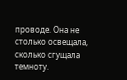проводе. Она не столько освещала, сколько сгущала темноту.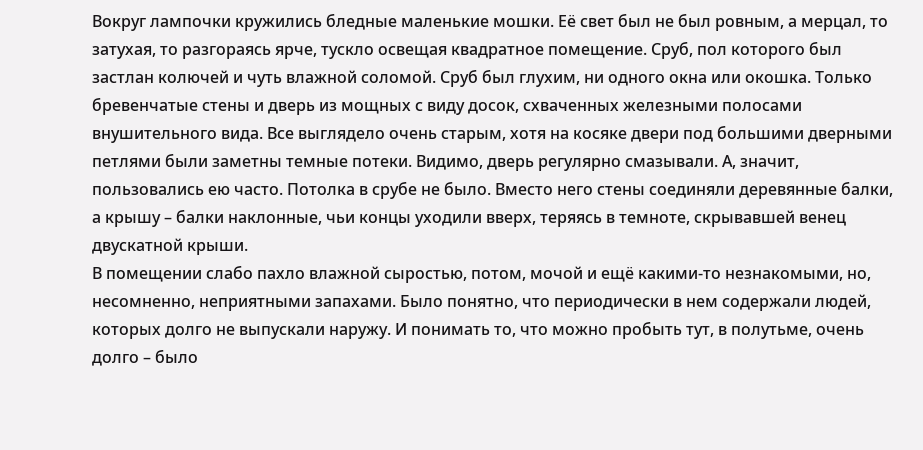Вокруг лампочки кружились бледные маленькие мошки. Её свет был не был ровным, а мерцал, то затухая, то разгораясь ярче, тускло освещая квадратное помещение. Сруб, пол которого был застлан колючей и чуть влажной соломой. Сруб был глухим, ни одного окна или окошка. Только бревенчатые стены и дверь из мощных с виду досок, схваченных железными полосами внушительного вида. Все выглядело очень старым, хотя на косяке двери под большими дверными петлями были заметны темные потеки. Видимо, дверь регулярно смазывали. А, значит, пользовались ею часто. Потолка в срубе не было. Вместо него стены соединяли деревянные балки, а крышу – балки наклонные, чьи концы уходили вверх, теряясь в темноте, скрывавшей венец двускатной крыши.
В помещении слабо пахло влажной сыростью, потом, мочой и ещё какими-то незнакомыми, но, несомненно, неприятными запахами. Было понятно, что периодически в нем содержали людей, которых долго не выпускали наружу. И понимать то, что можно пробыть тут, в полутьме, очень долго – было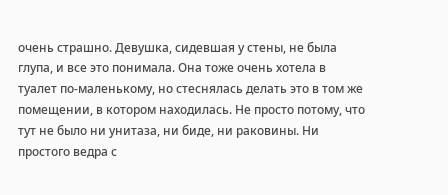очень страшно. Девушка, сидевшая у стены, не была глупа, и все это понимала. Она тоже очень хотела в туалет по-маленькому, но стеснялась делать это в том же помещении, в котором находилась. Не просто потому, что тут не было ни унитаза, ни биде, ни раковины. Ни простого ведра с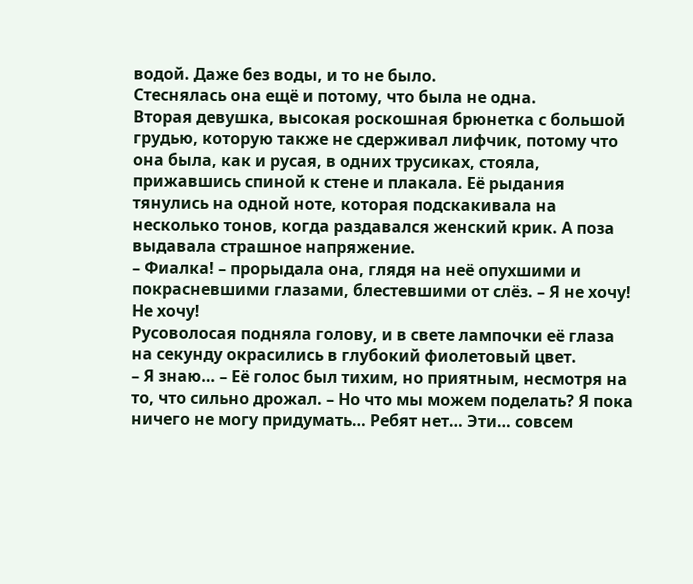водой. Даже без воды, и то не было.
Стеснялась она ещё и потому, что была не одна.
Вторая девушка, высокая роскошная брюнетка с большой грудью, которую также не сдерживал лифчик, потому что она была, как и русая, в одних трусиках, стояла, прижавшись спиной к стене и плакала. Её рыдания тянулись на одной ноте, которая подскакивала на несколько тонов, когда раздавался женский крик. А поза выдавала страшное напряжение.
– Фиалка! – прорыдала она, глядя на неё опухшими и покрасневшими глазами, блестевшими от слёз. – Я не хочу! Не хочу!
Русоволосая подняла голову, и в свете лампочки её глаза на секунду окрасились в глубокий фиолетовый цвет.
– Я знаю… – Её голос был тихим, но приятным, несмотря на то, что сильно дрожал. – Но что мы можем поделать? Я пока ничего не могу придумать… Ребят нет… Эти… совсем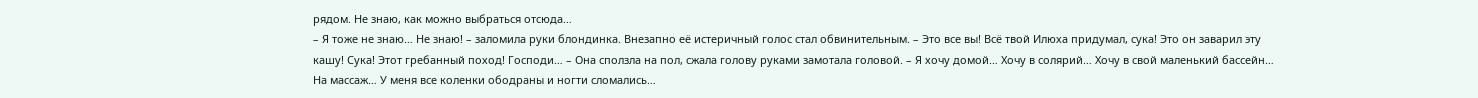рядом. Не знаю, как можно выбраться отсюда…
– Я тоже не знаю… Не знаю! – заломила руки блондинка. Внезапно её истеричный голос стал обвинительным. – Это все вы! Всё твой Илюха придумал, сука! Это он заварил эту кашу! Сука! Этот гребанный поход! Господи… – Она сползла на пол, сжала голову руками замотала головой. – Я хочу домой… Хочу в солярий… Хочу в свой маленький бассейн… На массаж… У меня все коленки ободраны и ногти сломались…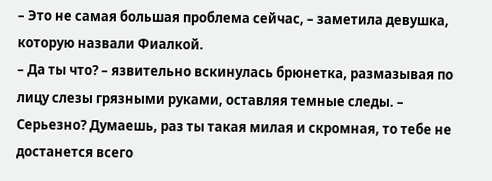– Это не самая большая проблема сейчас, – заметила девушка, которую назвали Фиалкой.
– Да ты что? – язвительно вскинулась брюнетка, размазывая по лицу слезы грязными руками, оставляя темные следы. – Серьезно? Думаешь, раз ты такая милая и скромная, то тебе не достанется всего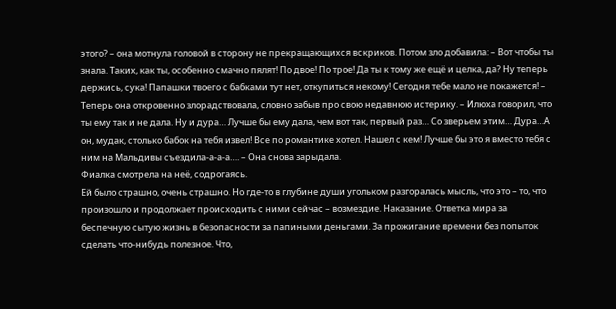этого? – она мотнула головой в сторону не прекращающихся вскриков. Потом зло добавила: – Вот чтобы ты знала. Таких, как ты, особенно смачно пялят! По двое! По трое! Да ты к тому же ещё и целка, да? Ну теперь держись, сука! Папашки твоего с бабками тут нет, откупиться некому! Сегодня тебе мало не покажется! – Теперь она откровенно злорадствовала, словно забыв про свою недавнюю истерику. – Илюха говорил, что ты ему так и не дала. Ну и дура… Лучше бы ему дала, чем вот так, первый раз… Со зверьем этим… Дура…А он, мудак, столько бабок на тебя извел! Все по романтике хотел. Нашел с кем! Лучше бы это я вместо тебя с ним на Мальдивы съездила-а-а-а…. – Она снова зарыдала.
Фиалка смотрела на неё, содрогаясь.
Ей было страшно, очень страшно. Но где-то в глубине души угольком разгоралась мысль, что это – то, что произошло и продолжает происходить с ними сейчас – возмездие. Наказание. Ответка мира за беспечную сытую жизнь в безопасности за папиными деньгами. За прожигание времени без попыток сделать что-нибудь полезное. Что,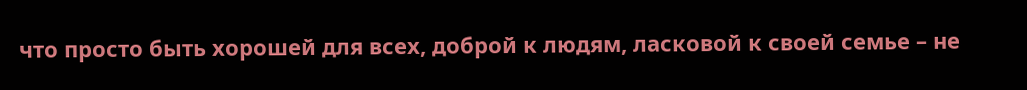что просто быть хорошей для всех, доброй к людям, ласковой к своей семье – не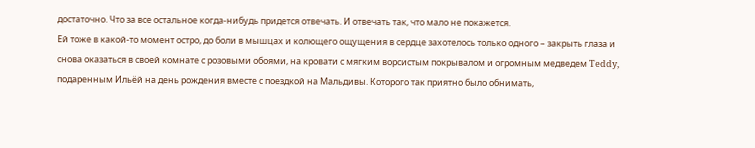достаточно. Что за все остальное когда-нибудь придется отвечать. И отвечать так, что мало не покажется.
Ей тоже в какой-то момент остро, до боли в мышцах и колющего ощущения в сердце захотелось только одного – закрыть глаза и снова оказаться в своей комнате с розовыми обоями, на кровати с мягким ворсистым покрывалом и огромным медведем Teddy, подаренным Ильёй на день рождения вместе с поездкой на Мальдивы. Которого так приятно было обнимать,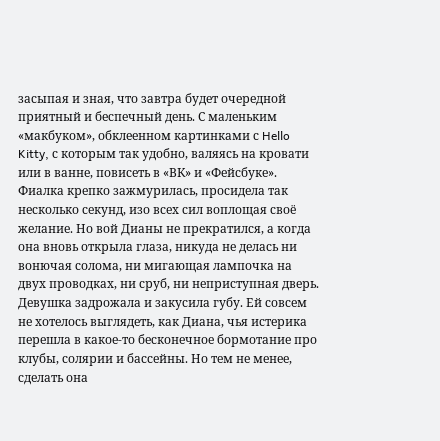засыпая и зная, что завтра будет очередной приятный и беспечный день. С маленьким «макбуком», обклеенном картинками с Hello Kitty, с которым так удобно, валяясь на кровати или в ванне, повисеть в «ВК» и «Фейсбуке». Фиалка крепко зажмурилась, просидела так несколько секунд, изо всех сил воплощая своё желание. Но вой Дианы не прекратился, а когда она вновь открыла глаза, никуда не делась ни вонючая солома, ни мигающая лампочка на двух проводках, ни сруб, ни неприступная дверь.
Девушка задрожала и закусила губу. Ей совсем не хотелось выглядеть, как Диана, чья истерика перешла в какое-то бесконечное бормотание про клубы, солярии и бассейны. Но тем не менее, сделать она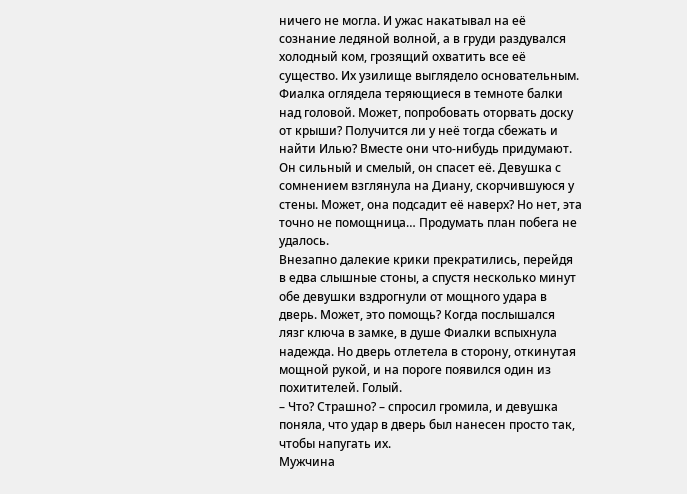ничего не могла. И ужас накатывал на её сознание ледяной волной, а в груди раздувался холодный ком, грозящий охватить все её существо. Их узилище выглядело основательным. Фиалка оглядела теряющиеся в темноте балки над головой. Может, попробовать оторвать доску от крыши? Получится ли у неё тогда сбежать и найти Илью? Вместе они что-нибудь придумают. Он сильный и смелый, он спасет её. Девушка с сомнением взглянула на Диану, скорчившуюся у стены. Может, она подсадит её наверх? Но нет, эта точно не помощница… Продумать план побега не удалось.
Внезапно далекие крики прекратились, перейдя в едва слышные стоны, а спустя несколько минут обе девушки вздрогнули от мощного удара в дверь. Может, это помощь? Когда послышался лязг ключа в замке, в душе Фиалки вспыхнула надежда. Но дверь отлетела в сторону, откинутая мощной рукой, и на пороге появился один из похитителей. Голый.
– Что? Страшно? – спросил громила, и девушка поняла, что удар в дверь был нанесен просто так, чтобы напугать их.
Мужчина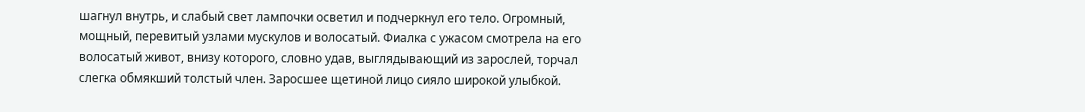шагнул внутрь, и слабый свет лампочки осветил и подчеркнул его тело. Огромный, мощный, перевитый узлами мускулов и волосатый. Фиалка с ужасом смотрела на его волосатый живот, внизу которого, словно удав, выглядывающий из зарослей, торчал слегка обмякший толстый член. Заросшее щетиной лицо сияло широкой улыбкой.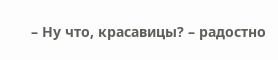– Ну что, красавицы? – радостно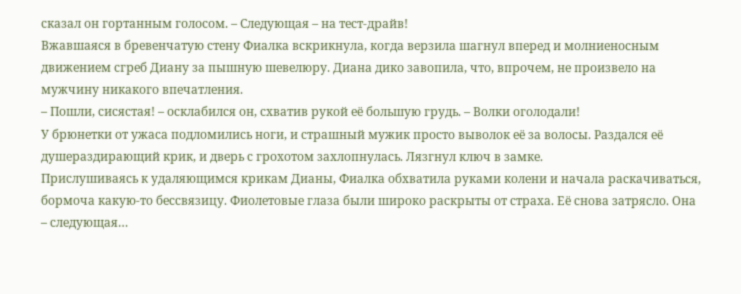сказал он гортанным голосом. – Следующая – на тест-драйв!
Вжавшаяся в бревенчатую стену Фиалка вскрикнула, когда верзила шагнул вперед и молниеносным движением сгреб Диану за пышную шевелюру. Диана дико завопила, что, впрочем, не произвело на мужчину никакого впечатления.
– Пошли, сисястая! – осклабился он, схватив рукой её большую грудь. – Волки оголодали!
У брюнетки от ужаса подломились ноги, и страшный мужик просто выволок её за волосы. Раздался её душераздирающий крик, и дверь с грохотом захлопнулась. Лязгнул ключ в замке.
Прислушиваясь к удаляющимся крикам Дианы, Фиалка обхватила руками колени и начала раскачиваться, бормоча какую-то бессвязицу. Фиолетовые глаза были широко раскрыты от страха. Её снова затрясло. Она – следующая…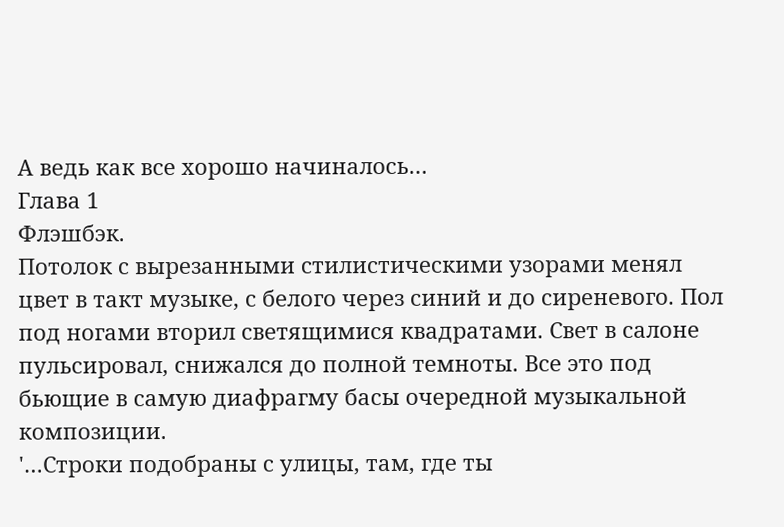А ведь как все хорошо начиналось…
Глава 1
Флэшбэк.
Потолок с вырезанными стилистическими узорами менял цвет в такт музыке, с белого через синий и до сиреневого. Пол под ногами вторил светящимися квадратами. Свет в салоне пульсировал, снижался до полной темноты. Все это под бьющие в самую диафрагму басы очередной музыкальной композиции.
'…Строки подобраны с улицы, там, где ты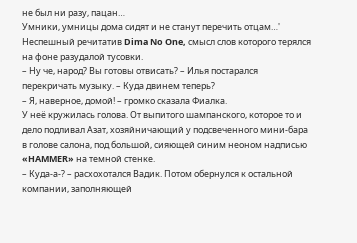не был ни разу, пацан…
Умники, умницы дома сидят и не станут перечить отцам…'
Неспешный речитатив Dima No One, смысл слов которого терялся на фоне разудалой тусовки.
– Ну че, народ? Вы готовы отвисать? – Илья постарался перекричать музыку. – Куда двинем теперь?
– Я, наверное, домой! – громко сказала Фиалка.
У неё кружилась голова. От выпитого шампанского, которое то и дело подливал Азат, хозяйничающий у подсвеченного мини-бара в голове салона, под большой, сияющей синим неоном надписью «HAMMER» на темной стенке.
– Куда-а-? – расхохотался Вадик. Потом обернулся к остальной компании, заполняющей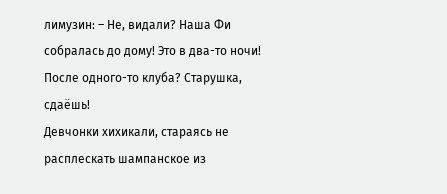лимузин: – Не, видали? Наша Фи собралась до дому! Это в два-то ночи! После одного-то клуба? Старушка, сдаёшь!
Девчонки хихикали, стараясь не расплескать шампанское из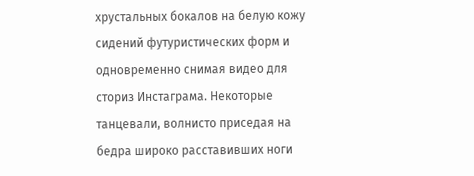хрустальных бокалов на белую кожу сидений футуристических форм и одновременно снимая видео для сториз Инстаграма. Некоторые танцевали, волнисто приседая на бедра широко расставивших ноги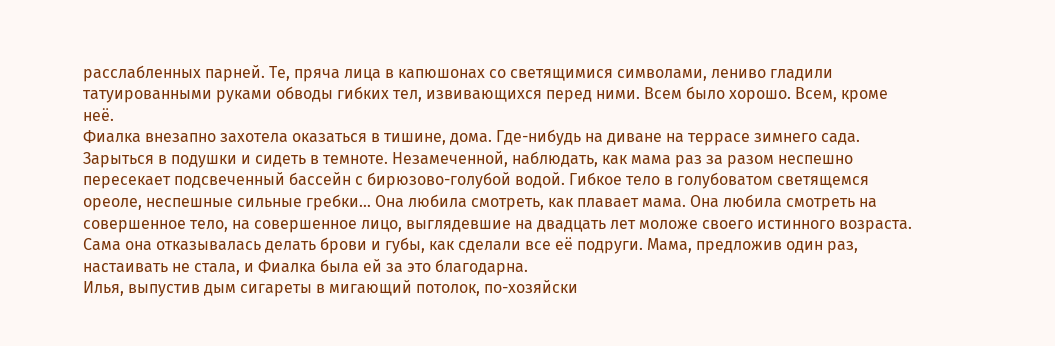расслабленных парней. Те, пряча лица в капюшонах со светящимися символами, лениво гладили татуированными руками обводы гибких тел, извивающихся перед ними. Всем было хорошо. Всем, кроме неё.
Фиалка внезапно захотела оказаться в тишине, дома. Где-нибудь на диване на террасе зимнего сада. Зарыться в подушки и сидеть в темноте. Незамеченной, наблюдать, как мама раз за разом неспешно пересекает подсвеченный бассейн с бирюзово-голубой водой. Гибкое тело в голубоватом светящемся ореоле, неспешные сильные гребки… Она любила смотреть, как плавает мама. Она любила смотреть на совершенное тело, на совершенное лицо, выглядевшие на двадцать лет моложе своего истинного возраста. Сама она отказывалась делать брови и губы, как сделали все её подруги. Мама, предложив один раз, настаивать не стала, и Фиалка была ей за это благодарна.
Илья, выпустив дым сигареты в мигающий потолок, по-хозяйски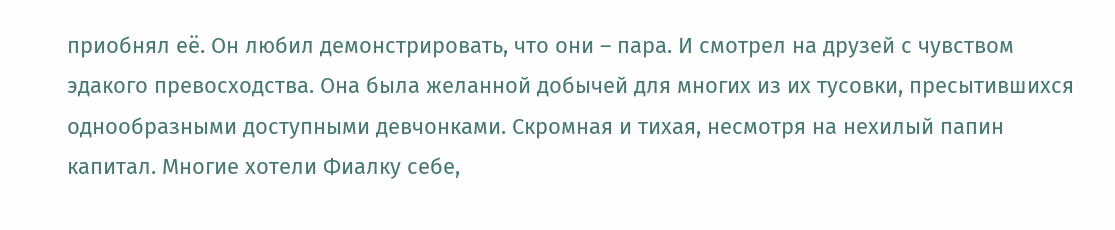приобнял её. Он любил демонстрировать, что они – пара. И смотрел на друзей с чувством эдакого превосходства. Она была желанной добычей для многих из их тусовки, пресытившихся однообразными доступными девчонками. Скромная и тихая, несмотря на нехилый папин капитал. Многие хотели Фиалку себе,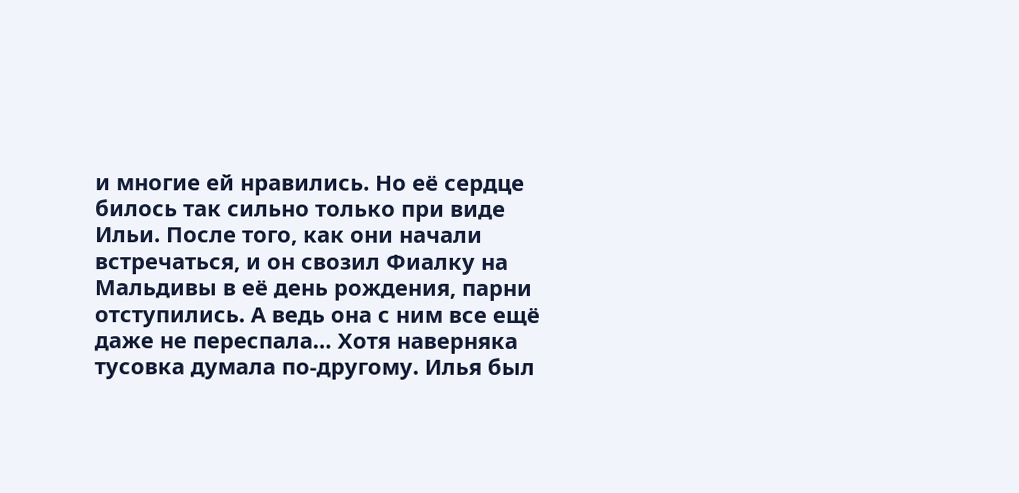и многие ей нравились. Но её сердце билось так сильно только при виде Ильи. После того, как они начали встречаться, и он свозил Фиалку на Мальдивы в её день рождения, парни отступились. А ведь она с ним все ещё даже не переспала… Хотя наверняка тусовка думала по-другому. Илья был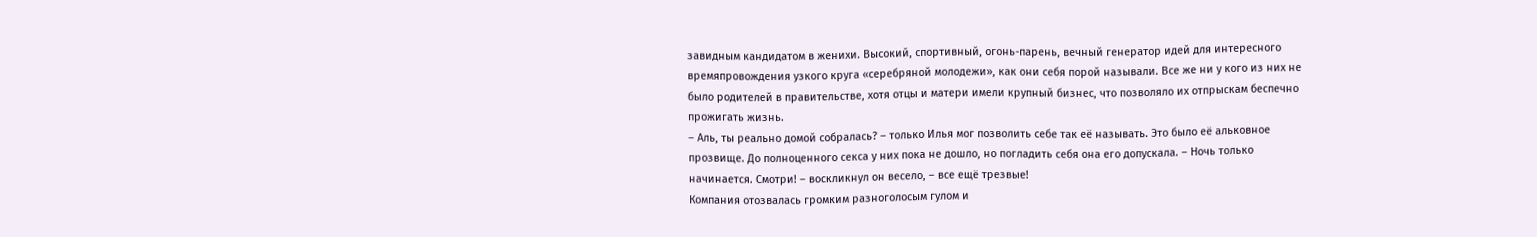завидным кандидатом в женихи. Высокий, спортивный, огонь-парень, вечный генератор идей для интересного времяпровождения узкого круга «серебряной молодежи», как они себя порой называли. Все же ни у кого из них не было родителей в правительстве, хотя отцы и матери имели крупный бизнес, что позволяло их отпрыскам беспечно прожигать жизнь.
– Аль, ты реально домой собралась? – только Илья мог позволить себе так её называть. Это было её альковное прозвище. До полноценного секса у них пока не дошло, но погладить себя она его допускала. – Ночь только начинается. Смотри! – воскликнул он весело, – все ещё трезвые!
Компания отозвалась громким разноголосым гулом и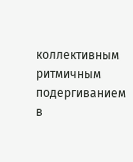коллективным ритмичным подергиванием в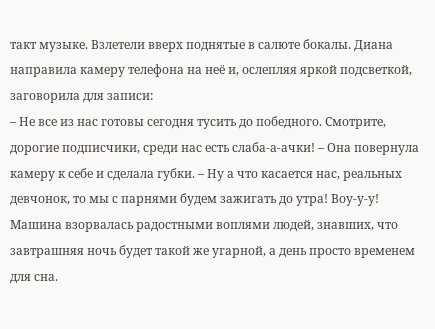такт музыке. Взлетели вверх поднятые в салюте бокалы. Диана направила камеру телефона на неё и, ослепляя яркой подсветкой, заговорила для записи:
– Не все из нас готовы сегодня тусить до победного. Смотрите, дорогие подписчики, среди нас есть слаба-а-ачки! – Она повернула камеру к себе и сделала губки. – Ну а что касается нас, реальных девчонок, то мы с парнями будем зажигать до утра! Воу-у-у!
Машина взорвалась радостными воплями людей, знавших, что завтрашняя ночь будет такой же угарной, а день просто временем для сна.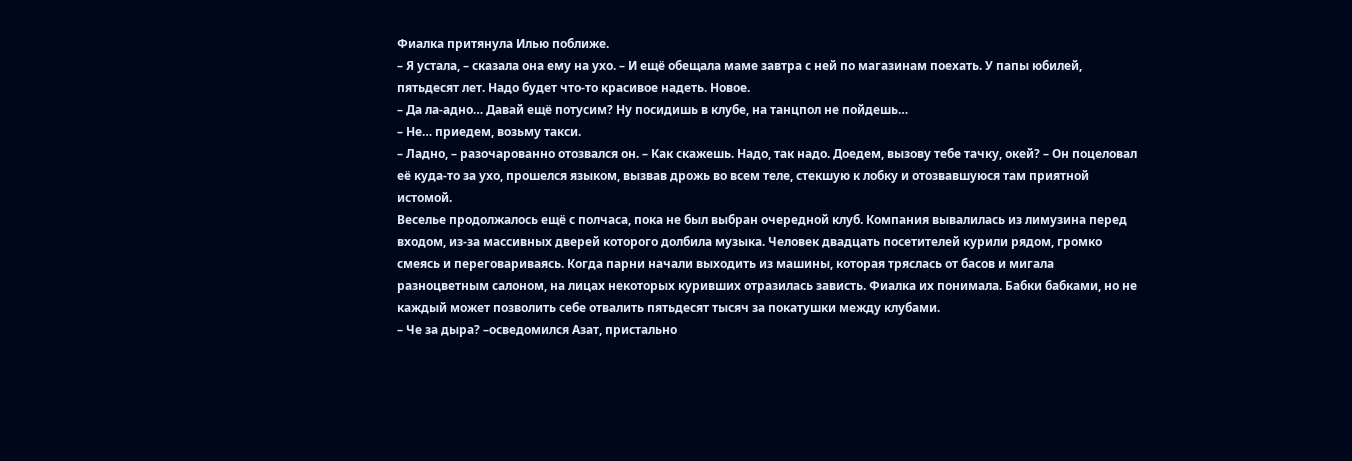Фиалка притянула Илью поближе.
– Я устала, – сказала она ему на ухо. – И ещё обещала маме завтра с ней по магазинам поехать. У папы юбилей, пятьдесят лет. Надо будет что-то красивое надеть. Новое.
– Да ла-адно… Давай ещё потусим? Ну посидишь в клубе, на танцпол не пойдешь…
– Не… приедем, возьму такси.
– Ладно, – разочарованно отозвался он. – Как скажешь. Надо, так надо. Доедем, вызову тебе тачку, окей? – Он поцеловал её куда-то за ухо, прошелся языком, вызвав дрожь во всем теле, стекшую к лобку и отозвавшуюся там приятной истомой.
Веселье продолжалось ещё с полчаса, пока не был выбран очередной клуб. Компания вывалилась из лимузина перед входом, из-за массивных дверей которого долбила музыка. Человек двадцать посетителей курили рядом, громко смеясь и переговариваясь. Когда парни начали выходить из машины, которая тряслась от басов и мигала разноцветным салоном, на лицах некоторых куривших отразилась зависть. Фиалка их понимала. Бабки бабками, но не каждый может позволить себе отвалить пятьдесят тысяч за покатушки между клубами.
– Че за дыра? –осведомился Азат, пристально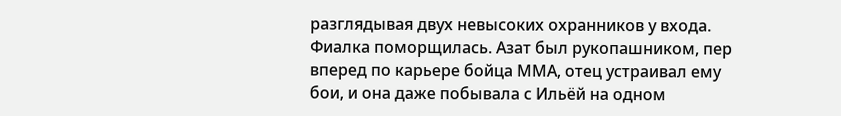разглядывая двух невысоких охранников у входа. Фиалка поморщилась. Азат был рукопашником, пер вперед по карьере бойца ММА, отец устраивал ему бои, и она даже побывала с Ильёй на одном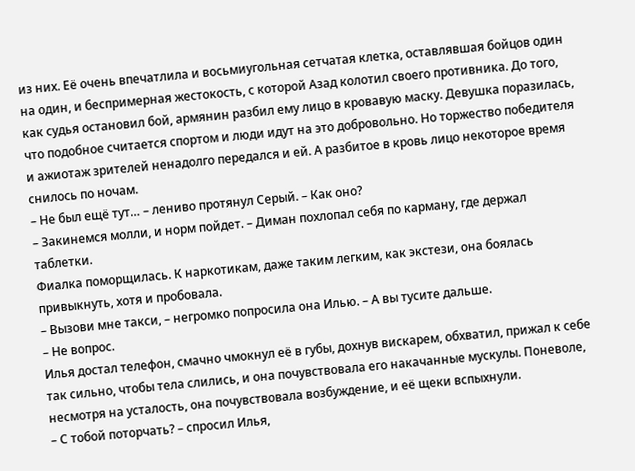из них. Её очень впечатлила и восьмиугольная сетчатая клетка, оставлявшая бойцов один на один, и беспримерная жестокость, с которой Азад колотил своего противника. До того, как судья остановил бой, армянин разбил ему лицо в кровавую маску. Девушка поразилась, что подобное считается спортом и люди идут на это добровольно. Но торжество победителя и ажиотаж зрителей ненадолго передался и ей. А разбитое в кровь лицо некоторое время снилось по ночам.
– Не был ещё тут… – лениво протянул Серый. – Как оно?
– Закинемся молли, и норм пойдет. – Диман похлопал себя по карману, где держал таблетки.
Фиалка поморщилась. К наркотикам, даже таким легким, как экстези, она боялась привыкнуть, хотя и пробовала.
– Вызови мне такси, – негромко попросила она Илью. – А вы тусите дальше.
– Не вопрос.
Илья достал телефон, смачно чмокнул её в губы, дохнув вискарем, обхватил, прижал к себе так сильно, чтобы тела слились, и она почувствовала его накачанные мускулы. Поневоле, несмотря на усталость, она почувствовала возбуждение, и её щеки вспыхнули.
– С тобой поторчать? – спросил Илья,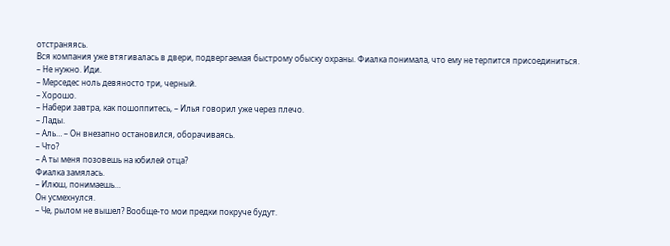отстраняясь.
Вся компания уже втягивалась в двери, подвергаемая быстрому обыску охраны. Фиалка понимала, что ему не терпится присоединиться.
– Не нужно. Иди.
– Мерседес ноль девяносто три, черный.
– Хорошо.
– Набери завтра, как пошоппитесь, – Илья говорил уже через плечо.
– Лады.
– Аль… – Он внезапно остановился, оборачиваясь.
– Что?
– А ты меня позовешь на юбилей отца?
Фиалка замялась.
– Илюш, понимаешь…
Он усмехнулся.
– Че, рылом не вышел? Вообще-то мои предки покруче будут.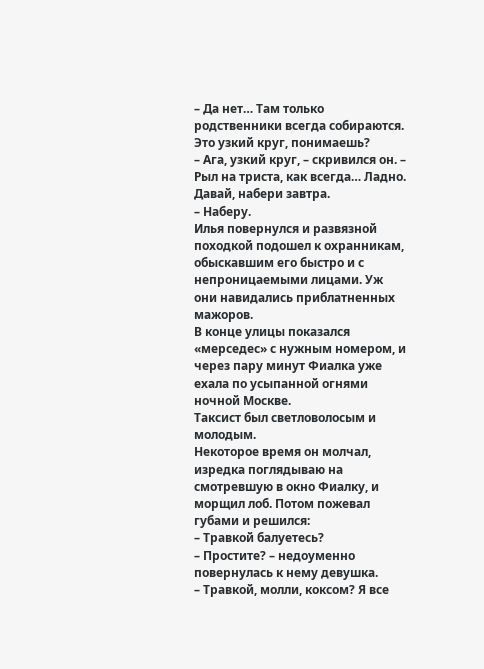– Да нет… Там только родственники всегда собираются. Это узкий круг, понимаешь?
– Ага, узкий круг, – скривился он. – Рыл на триста, как всегда… Ладно. Давай, набери завтра.
– Наберу.
Илья повернулся и развязной походкой подошел к охранникам, обыскавшим его быстро и с непроницаемыми лицами. Уж они навидались приблатненных мажоров.
В конце улицы показался «мерседес» с нужным номером, и через пару минут Фиалка уже ехала по усыпанной огнями ночной Москве.
Таксист был светловолосым и молодым.
Некоторое время он молчал, изредка поглядываю на смотревшую в окно Фиалку, и морщил лоб. Потом пожевал губами и решился:
– Травкой балуетесь?
– Простите? – недоуменно повернулась к нему девушка.
– Травкой, молли, коксом? Я все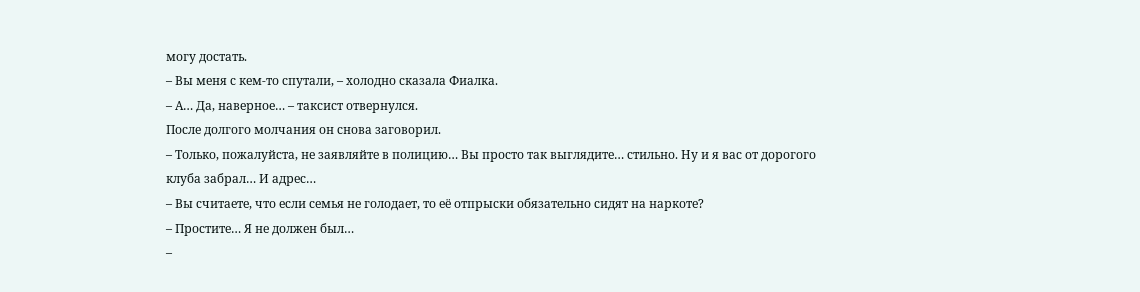могу достать.
– Вы меня с кем-то спутали, – холодно сказала Фиалка.
– А… Да, наверное… – таксист отвернулся.
После долгого молчания он снова заговорил.
– Только, пожалуйста, не заявляйте в полицию… Вы просто так выглядите… стильно. Ну и я вас от дорогого клуба забрал… И адрес…
– Вы считаете, что если семья не голодает, то её отпрыски обязательно сидят на наркоте?
– Простите… Я не должен был…
–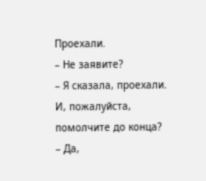Проехали.
– Не заявите?
– Я сказала, проехали. И, пожалуйста, помолчите до конца?
– Да,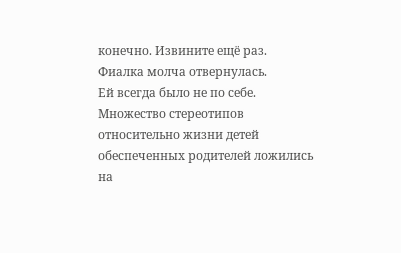конечно. Извините ещё раз.
Фиалка молча отвернулась.
Ей всегда было не по себе. Множество стереотипов относительно жизни детей обеспеченных родителей ложились на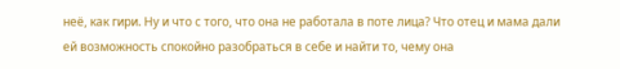неё, как гири. Ну и что с того, что она не работала в поте лица? Что отец и мама дали ей возможность спокойно разобраться в себе и найти то, чему она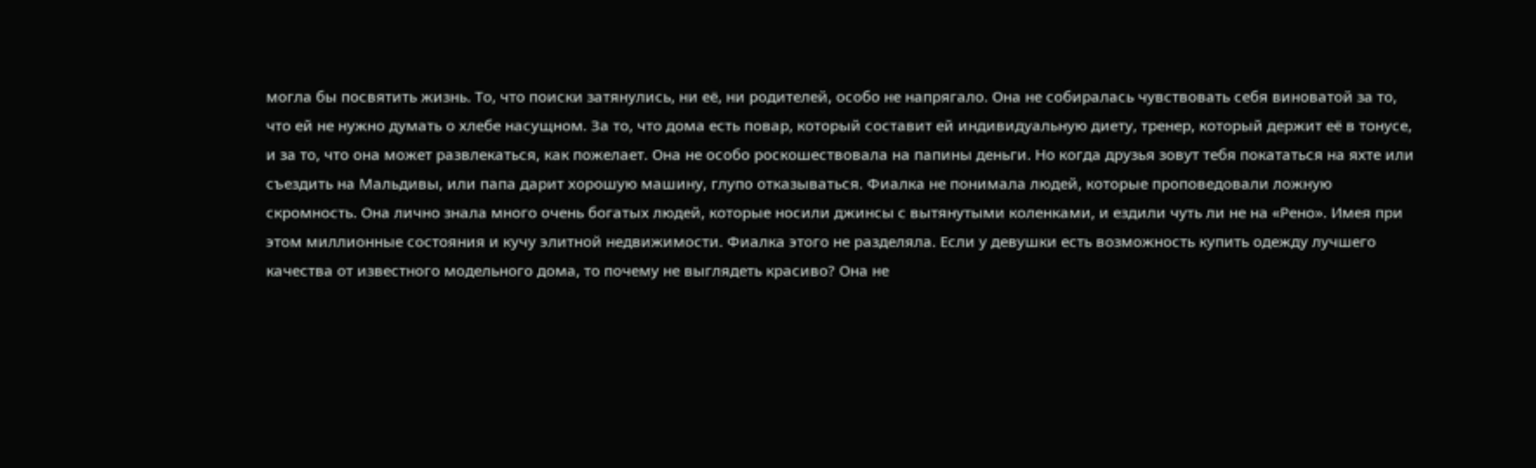могла бы посвятить жизнь. То, что поиски затянулись, ни её, ни родителей, особо не напрягало. Она не собиралась чувствовать себя виноватой за то, что ей не нужно думать о хлебе насущном. За то, что дома есть повар, который составит ей индивидуальную диету, тренер, который держит её в тонусе, и за то, что она может развлекаться, как пожелает. Она не особо роскошествовала на папины деньги. Но когда друзья зовут тебя покататься на яхте или съездить на Мальдивы, или папа дарит хорошую машину, глупо отказываться. Фиалка не понимала людей, которые проповедовали ложную скромность. Она лично знала много очень богатых людей, которые носили джинсы с вытянутыми коленками, и ездили чуть ли не на «Рено». Имея при этом миллионные состояния и кучу элитной недвижимости. Фиалка этого не разделяла. Если у девушки есть возможность купить одежду лучшего качества от известного модельного дома, то почему не выглядеть красиво? Она не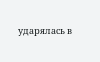ударялась в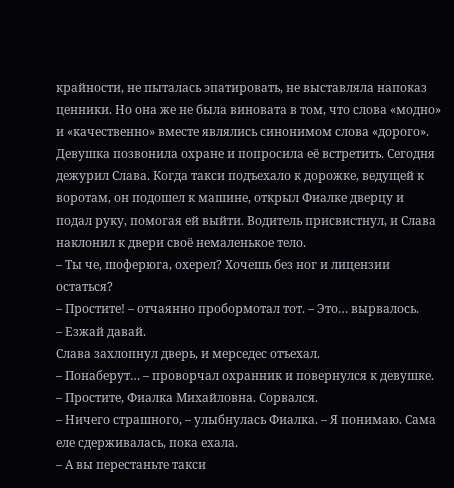крайности, не пыталась эпатировать, не выставляла напоказ ценники. Но она же не была виновата в том, что слова «модно» и «качественно» вместе являлись синонимом слова «дорого».
Девушка позвонила охране и попросила её встретить. Сегодня дежурил Слава. Когда такси подъехало к дорожке, ведущей к воротам, он подошел к машине, открыл Фиалке дверцу и подал руку, помогая ей выйти. Водитель присвистнул, и Слава наклонил к двери своё немаленькое тело.
– Ты че, шоферюга, охерел? Хочешь без ног и лицензии остаться?
– Простите! – отчаянно пробормотал тот. – Это… вырвалось.
– Езжай давай.
Слава захлопнул дверь, и мерседес отъехал.
– Понаберут… – проворчал охранник и повернулся к девушке. – Простите, Фиалка Михайловна. Сорвался.
– Ничего страшного, – улыбнулась Фиалка. – Я понимаю. Сама еле сдерживалась, пока ехала.
– А вы перестаньте такси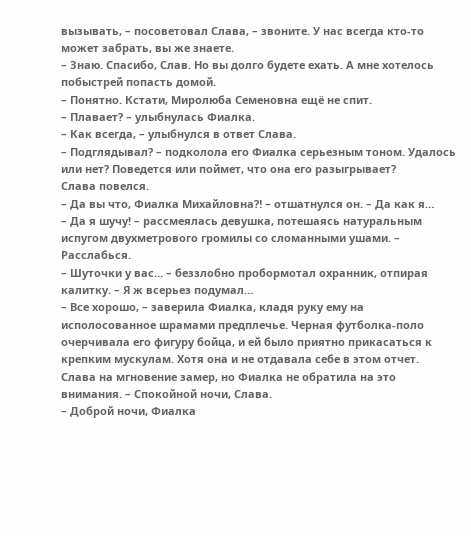вызывать, – посоветовал Слава, – звоните. У нас всегда кто-то может забрать, вы же знаете.
– Знаю. Спасибо, Слав. Но вы долго будете ехать. А мне хотелось побыстрей попасть домой.
– Понятно. Кстати, Миролюба Семеновна ещё не спит.
– Плавает? – улыбнулась Фиалка.
– Как всегда, – улыбнулся в ответ Слава.
– Подглядывал? – подколола его Фиалка серьезным тоном. Удалось или нет? Поведется или поймет, что она его разыгрывает?
Слава повелся.
– Да вы что, Фиалка Михайловна⁈ – отшатнулся он. – Да как я…
– Да я шучу! – рассмеялась девушка, потешаясь натуральным испугом двухметрового громилы со сломанными ушами. – Расслабься.
– Шуточки у вас… – беззлобно пробормотал охранник, отпирая калитку. – Я ж всерьез подумал…
– Все хорошо, – заверила Фиалка, кладя руку ему на исполосованное шрамами предплечье. Черная футболка-поло очерчивала его фигуру бойца, и ей было приятно прикасаться к крепким мускулам. Хотя она и не отдавала себе в этом отчет. Слава на мгновение замер, но Фиалка не обратила на это внимания. – Спокойной ночи, Слава.
– Доброй ночи, Фиалка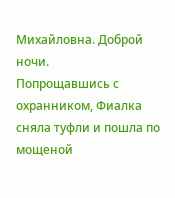Михайловна. Доброй ночи.
Попрощавшись с охранником, Фиалка сняла туфли и пошла по мощеной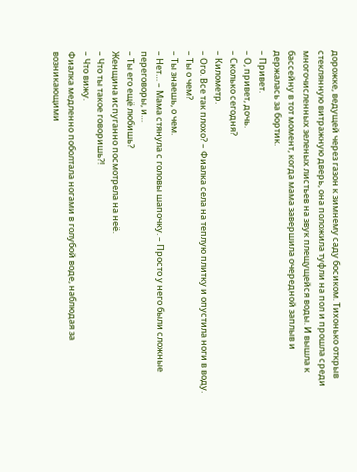дорожке, ведущей через газон к зимнему саду босиком. Тихонько открыв стеклянную витражную дверь, она положила туфли на пол и прошла среди многочисленных зеленых листьев на звук плещущейся воды. И вышла к бассейну в тот момент, когда мама завершила очередной заплыв и держалась за бортик.
– Привет.
– О, привет, дочь.
– Сколько сегодня?
– Километр.
– Ого. Все так плохо? – Фиалка села на теплую плитку и опустила ноги в воду.
– Ты о чем?
– Ты знаешь, о чем.
– Нет… – Мама стянула с головы шапочку. – Просто у него были сложные переговоры, и…
– Ты его ещё любишь?
Женщина испуганно посмотрела на неё.
– Что ты такое говоришь⁈
– Что вижу.
Фиалка медленно поболтала ногами в голубой воде, наблюдая за возникающими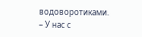водоворотиками.
– У нас с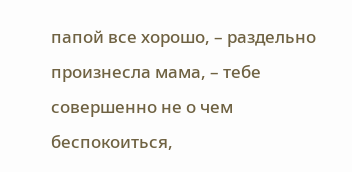папой все хорошо, – раздельно произнесла мама, – тебе совершенно не о чем беспокоиться,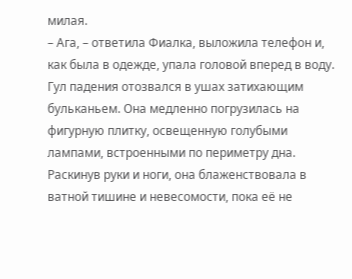милая.
– Ага, – ответила Фиалка, выложила телефон и, как была в одежде, упала головой вперед в воду.
Гул падения отозвался в ушах затихающим бульканьем. Она медленно погрузилась на фигурную плитку, освещенную голубыми лампами, встроенными по периметру дна. Раскинув руки и ноги, она блаженствовала в ватной тишине и невесомости, пока её не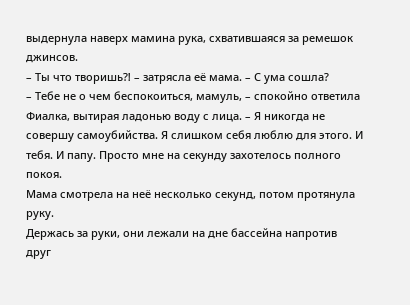выдернула наверх мамина рука, схватившаяся за ремешок джинсов.
– Ты что творишь⁈ – затрясла её мама. – С ума сошла?
– Тебе не о чем беспокоиться, мамуль, – спокойно ответила Фиалка, вытирая ладонью воду с лица. – Я никогда не совершу самоубийства. Я слишком себя люблю для этого. И тебя. И папу. Просто мне на секунду захотелось полного покоя.
Мама смотрела на неё несколько секунд, потом протянула руку.
Держась за руки, они лежали на дне бассейна напротив друг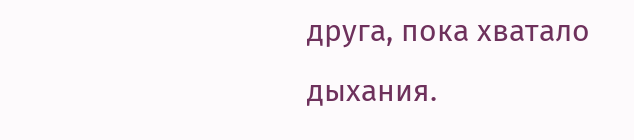друга, пока хватало дыхания.